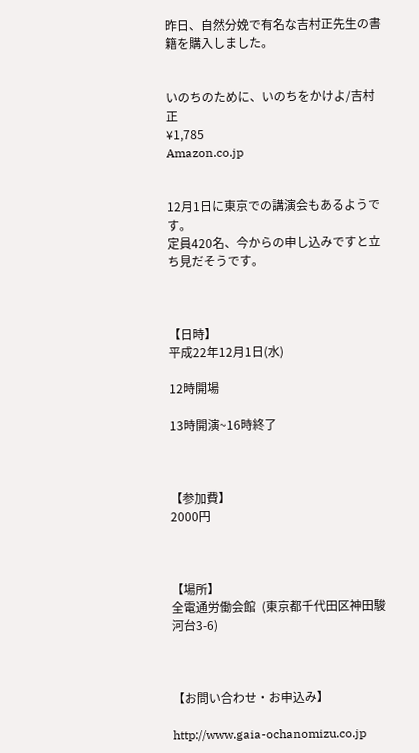昨日、自然分娩で有名な吉村正先生の書籍を購入しました。


いのちのために、いのちをかけよ/吉村 正
¥1,785
Amazon.co.jp


12月1日に東京での講演会もあるようです。
定員420名、今からの申し込みですと立ち見だそうです。



【日時】
平成22年12月1日(水)

12時開場

13時開演~16時終了



【参加費】
2000円



【場所】
全電通労働会館  (東京都千代田区神田駿河台3-6)



【お問い合わせ・お申込み】

http://www.gaia-ochanomizu.co.jp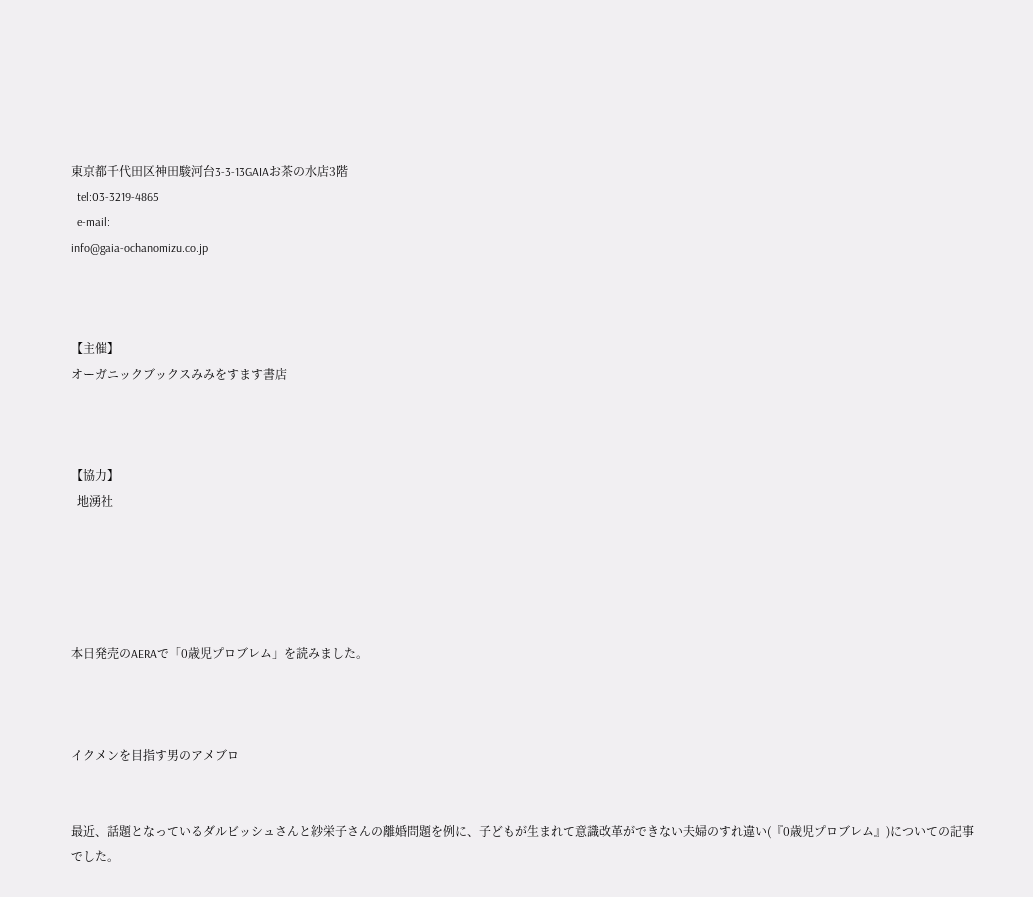東京都千代田区神田駿河台3-3-13GAIAお茶の水店3階
  tel:03-3219-4865
  e-mail:
info@gaia-ochanomizu.co.jp



【主催】
オーガニックブックスみみをすます書店



【協力】
  地湧社





本日発売のAERAで「0歳児プロブレム」を読みました。



イクメンを目指す男のアメブロ


最近、話題となっているダルビッシュさんと紗栄子さんの離婚問題を例に、子どもが生まれて意識改革ができない夫婦のすれ違い(『0歳児プロブレム』)についての記事でした。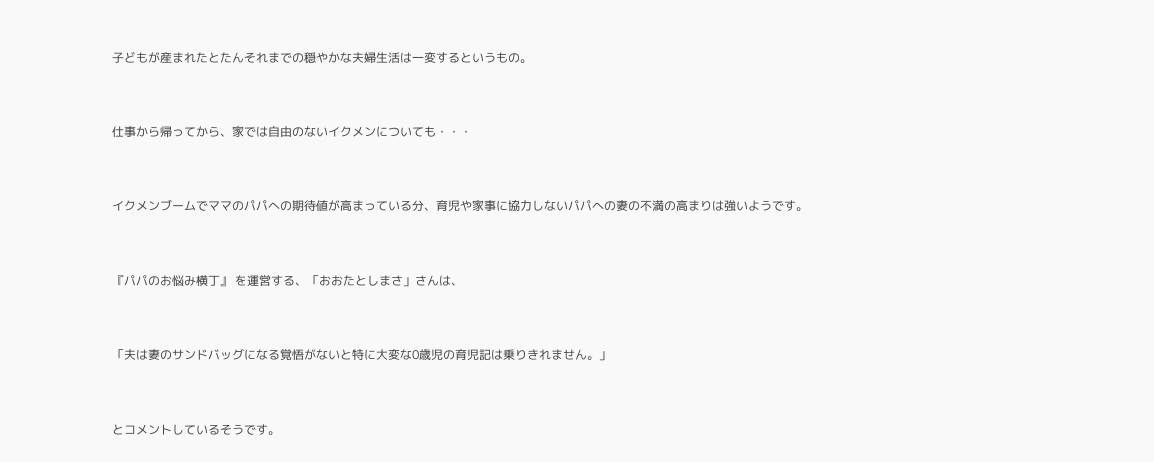子どもが産まれたとたんそれまでの穏やかな夫婦生活は一変するというもの。



仕事から帰ってから、家では自由のないイクメンについても・・・



イクメンブームでママのパパへの期待値が高まっている分、育児や家事に協力しないパパへの妻の不満の高まりは強いようです。



『パパのお悩み横丁』 を運営する、「おおたとしまさ」さんは、



「夫は妻のサンドバッグになる覚悟がないと特に大変な0歳児の育児記は乗りきれません。」



とコメントしているそうです。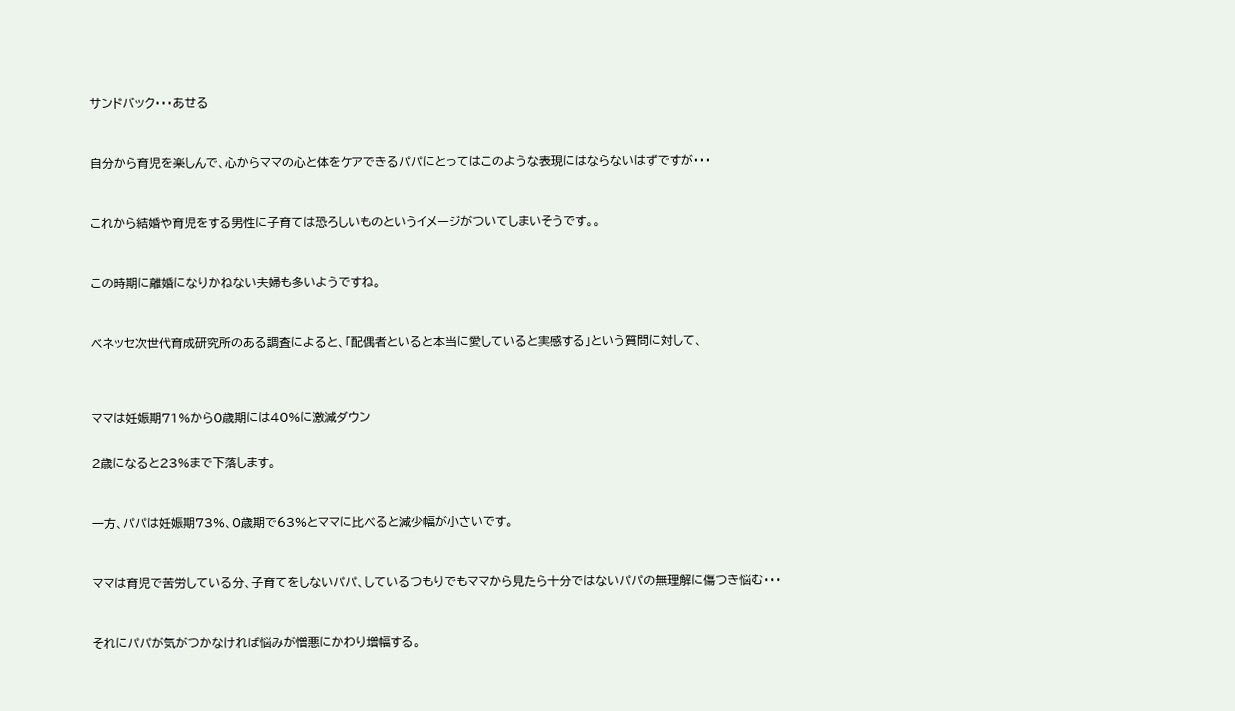サンドバック・・・あせる



自分から育児を楽しんで、心からママの心と体をケアできるパパにとってはこのような表現にはならないはずですが・・・



これから結婚や育児をする男性に子育ては恐ろしいものというイメージがついてしまいそうです。。



この時期に離婚になりかねない夫婦も多いようですね。



ベネッセ次世代育成研究所のある調査によると、「配偶者といると本当に愛していると実感する」という質問に対して、




ママは妊娠期71%から0歳期には40%に激減ダウン


2歳になると23%まで下落します。



一方、パパは妊娠期73%、0歳期で63%とママに比べると減少幅が小さいです。



ママは育児で苦労している分、子育てをしないパパ、しているつもりでもママから見たら十分ではないパパの無理解に傷つき悩む・・・



それにパパが気がつかなければ悩みが憎悪にかわり増幅する。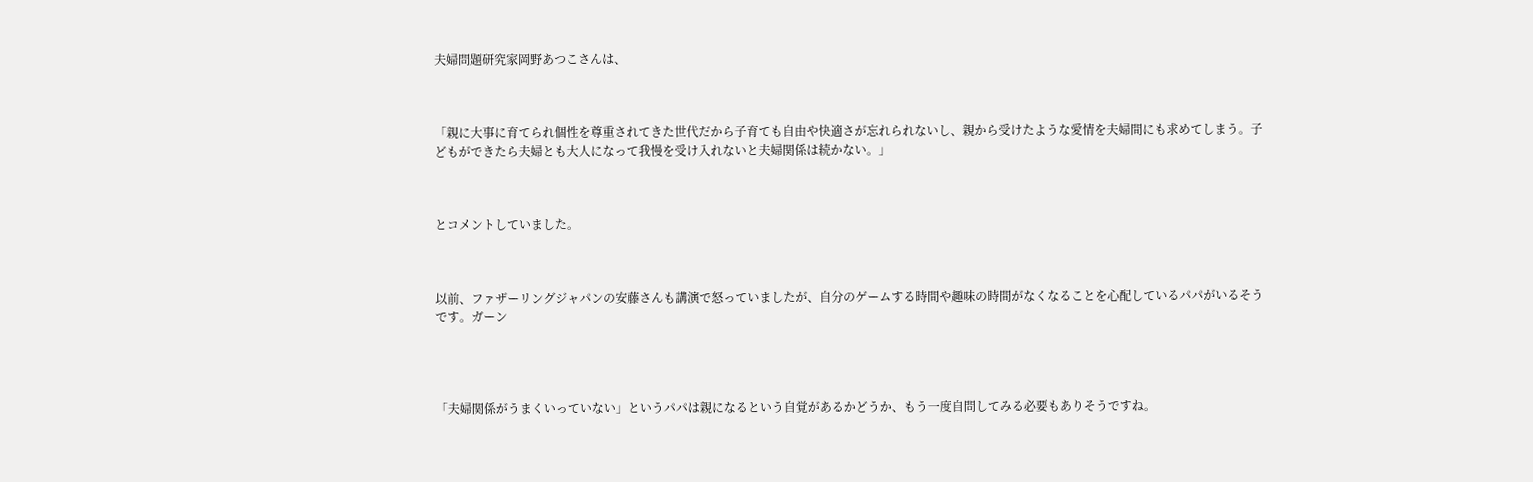夫婦問題研究家岡野あつこさんは、



「親に大事に育てられ個性を尊重されてきた世代だから子育ても自由や快適さが忘れられないし、親から受けたような愛情を夫婦間にも求めてしまう。子どもができたら夫婦とも大人になって我慢を受け入れないと夫婦関係は続かない。」



とコメントしていました。



以前、ファザーリングジャパンの安藤さんも講演で怒っていましたが、自分のゲームする時間や趣味の時間がなくなることを心配しているパパがいるそうです。ガーン




「夫婦関係がうまくいっていない」というパパは親になるという自覚があるかどうか、もう一度自問してみる必要もありそうですね。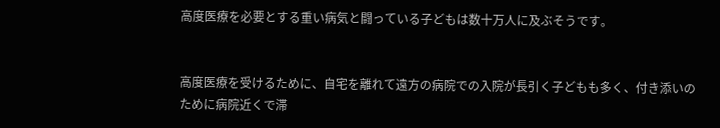高度医療を必要とする重い病気と闘っている子どもは数十万人に及ぶそうです。


高度医療を受けるために、自宅を離れて遠方の病院での入院が長引く子どもも多く、付き添いのために病院近くで滞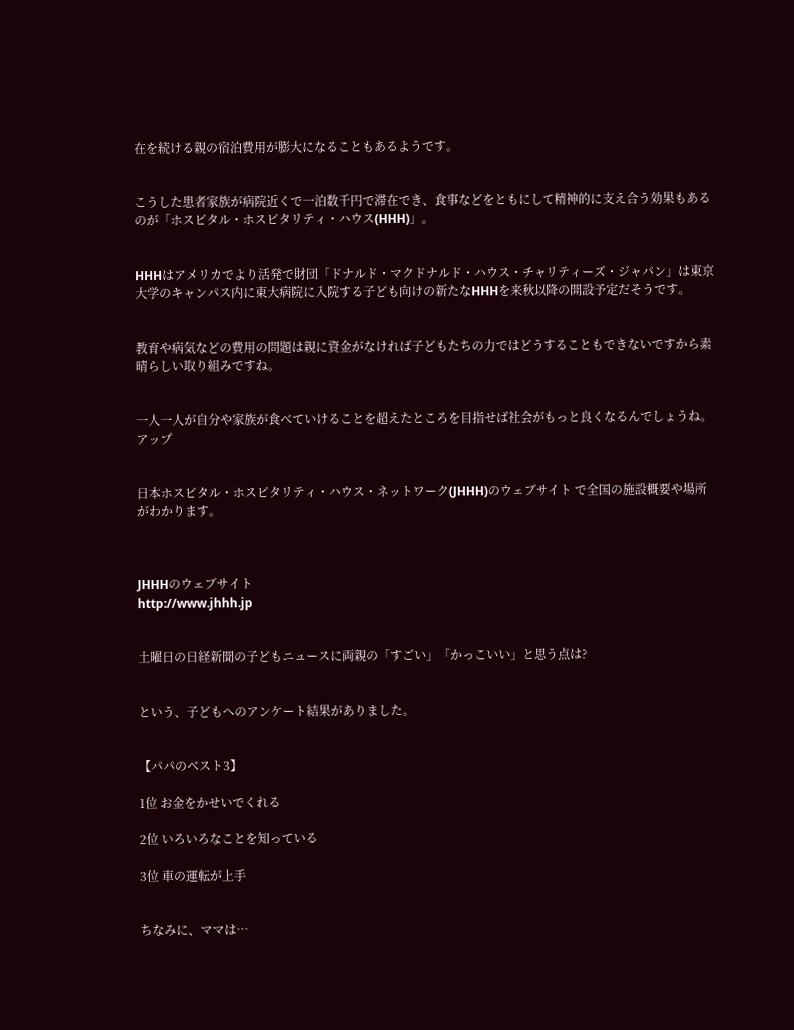在を続ける親の宿泊費用が膨大になることもあるようです。


こうした患者家族が病院近くで一泊数千円で滞在でき、食事などをともにして精神的に支え合う効果もあるのが「ホスピタル・ホスピタリティ・ハウス(HHH)」。


HHHはアメリカでより活発で財団「ドナルド・マクドナルド・ハウス・チャリティーズ・ジャパン」は東京大学のキャンパス内に東大病院に入院する子ども向けの新たなHHHを来秋以降の開設予定だそうです。


教育や病気などの費用の問題は親に資金がなければ子どもたちの力ではどうすることもできないですから素晴らしい取り組みですね。


一人一人が自分や家族が食べていけることを超えたところを目指せば社会がもっと良くなるんでしょうね。アップ


日本ホスピタル・ホスピタリティ・ハウス・ネットワーク(JHHH)のウェブサイト で全国の施設概要や場所がわかります。



JHHHのウェブサイト
http://www.jhhh.jp


土曜日の日経新聞の子どもニュースに両親の「すごい」「かっこいい」と思う点は?


という、子どもへのアンケート結果がありました。


【パパのベスト3】

1位 お金をかせいでくれる

2位 いろいろなことを知っている

3位 車の運転が上手


ちなみに、ママは…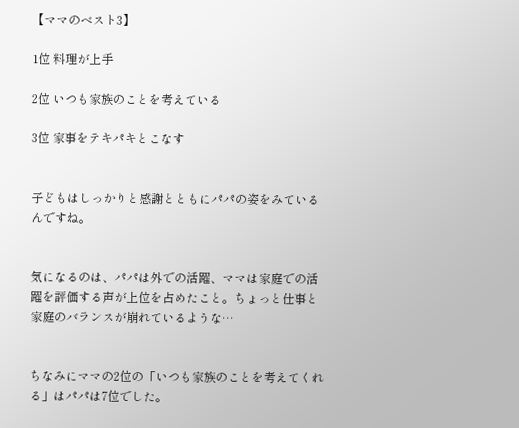【ママのベスト3】

1位 料理が上手

2位 いつも家族のことを考えている

3位 家事をテキパキとこなす


子どもはしっかりと感謝とともにパパの姿をみているんですね。


気になるのは、パパは外での活躍、ママは家庭での活躍を評価する声が上位を占めたこと。ちょっと仕事と家庭のバランスが崩れているような…


ちなみにママの2位の「いつも家族のことを考えてくれる」はパパは7位でした。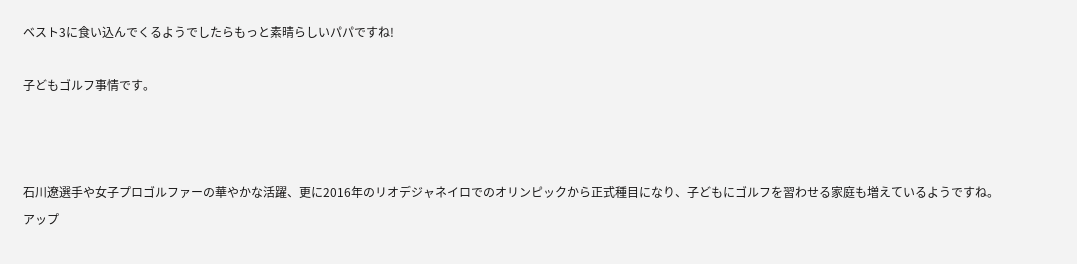ベスト3に食い込んでくるようでしたらもっと素晴らしいパパですね!

子どもゴルフ事情です。



石川遼選手や女子プロゴルファーの華やかな活躍、更に2016年のリオデジャネイロでのオリンピックから正式種目になり、子どもにゴルフを習わせる家庭も増えているようですね。アップ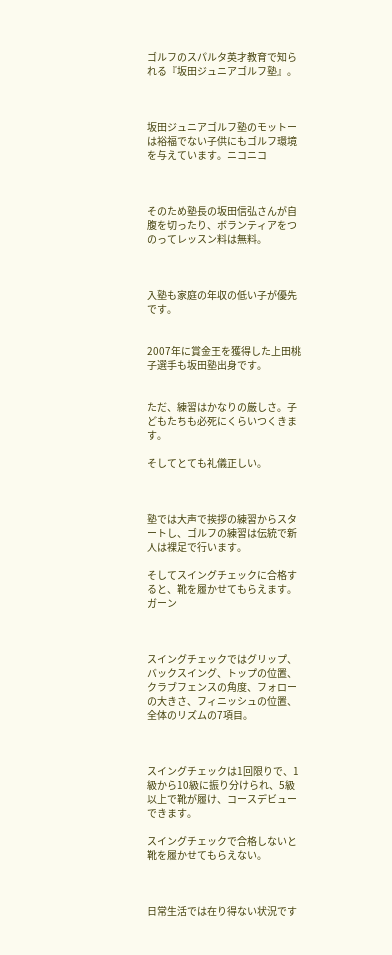ゴルフのスパルタ英才教育で知られる『坂田ジュニアゴルフ塾』。



坂田ジュニアゴルフ塾のモットーは裕福でない子供にもゴルフ環境を与えています。ニコニコ



そのため塾長の坂田信弘さんが自腹を切ったり、ボランティアをつのってレッスン料は無料。



入塾も家庭の年収の低い子が優先です。


2007年に賞金王を獲得した上田桃子選手も坂田塾出身です。


ただ、練習はかなりの厳しさ。子どもたちも必死にくらいつくきます。

そしてとても礼儀正しい。



塾では大声で挨拶の練習からスタートし、ゴルフの練習は伝統で新人は裸足で行います。

そしてスイングチェックに合格すると、靴を履かせてもらえます。ガーン



スイングチェックではグリップ、バックスイング、トップの位置、クラブフェンスの角度、フォローの大きさ、フィニッシュの位置、全体のリズムの7項目。



スイングチェックは1回限りで、1級から10級に振り分けられ、5級以上で靴が履け、コースデビューできます。

スイングチェックで合格しないと靴を履かせてもらえない。



日常生活では在り得ない状況です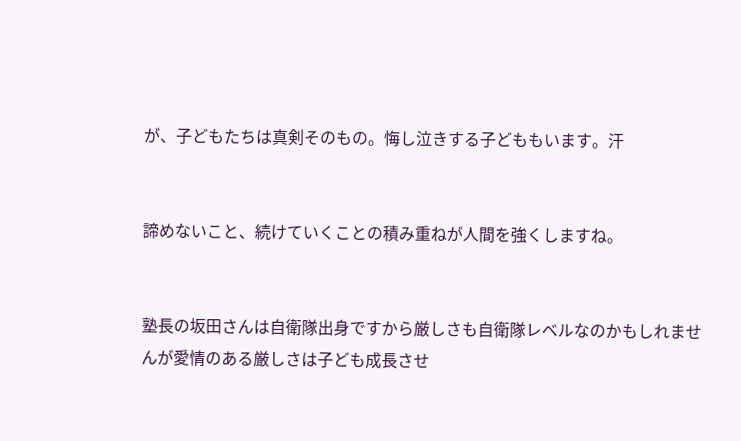が、子どもたちは真剣そのもの。悔し泣きする子どももいます。汗


諦めないこと、続けていくことの積み重ねが人間を強くしますね。


塾長の坂田さんは自衛隊出身ですから厳しさも自衛隊レベルなのかもしれませんが愛情のある厳しさは子ども成長させ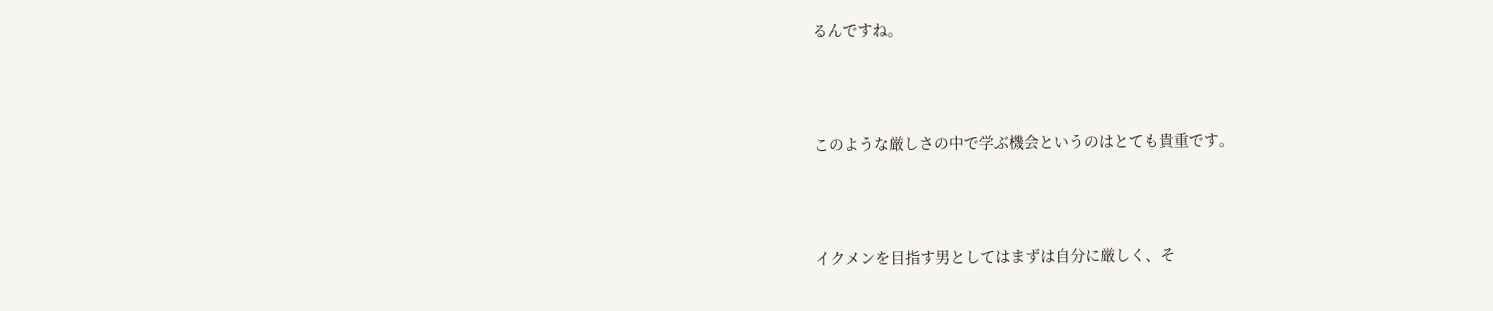るんですね。



このような厳しさの中で学ぶ機会というのはとても貴重です。



イクメンを目指す男としてはまずは自分に厳しく、そ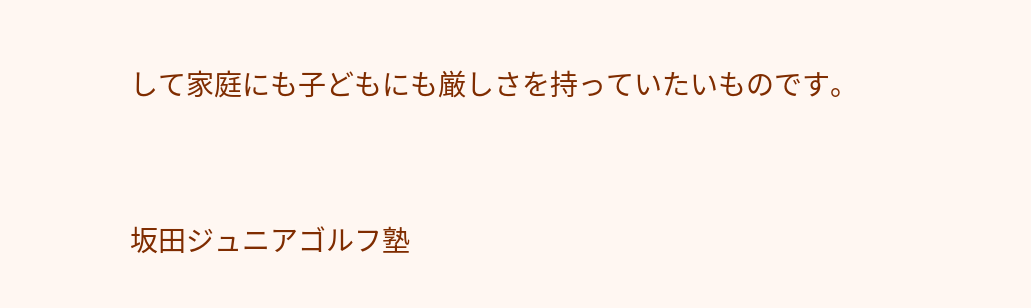して家庭にも子どもにも厳しさを持っていたいものです。



坂田ジュニアゴルフ塾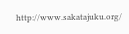http://www.sakatajuku.org/